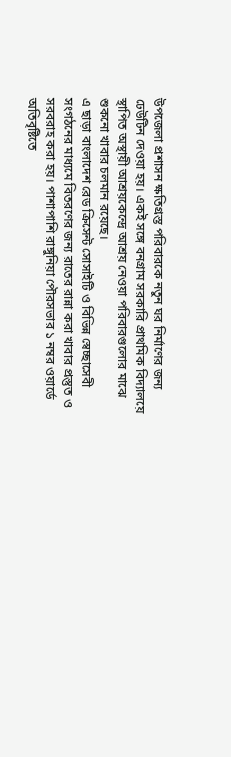উপজেলা প্রশাসন ক্ষতিগ্রস্ত পরিবারকে নতুন ঘর নির্মাণের জন্য ঢেউটিন দেওয়া হয়। একই সঙ্গে বনগ্রাম সরকারি প্রাথমিক বিদ্যালয়ে স্থাপিত অস্থায়ী আশ্রয়কেন্দ্রে আশ্রয় নেওয়া পরিবারগুলোর মাঝে শুকনো খাবার চলমান রয়েছে।
এ ছাড়া বাংলাদেশ রেড ক্রিসেন্ট সোসাইটি ও বিভিন্ন স্বেচ্ছাসেবী সংগঠনের মাধ্যমে বিতরণের জন্য রাতের রান্না করা খাবার প্রস্তুত ও সরবরাহ করা হয়। পাশাপাশি রাঙ্গুনিয়া পৌরসভার ১ নম্বর ওয়ার্ডে অতিবৃষ্টিতে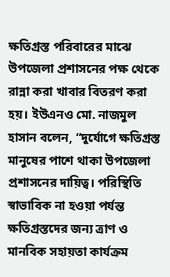ক্ষতিগ্রস্ত পরিবারের মাঝে উপজেলা প্রশাসনের পক্ষ থেকে রান্না করা খাবার বিতরণ করা হয়। ইউএনও মো. নাজমুল হাসান বলেন, “দুর্যোগে ক্ষতিগ্রস্ত মানুষের পাশে থাকা উপজেলা প্রশাসনের দায়িত্ব। পরিস্থিতি স্বাভাবিক না হওয়া পর্যন্ত ক্ষতিগ্রস্তদের জন্য ত্রাণ ও মানবিক সহায়তা কার্যক্রম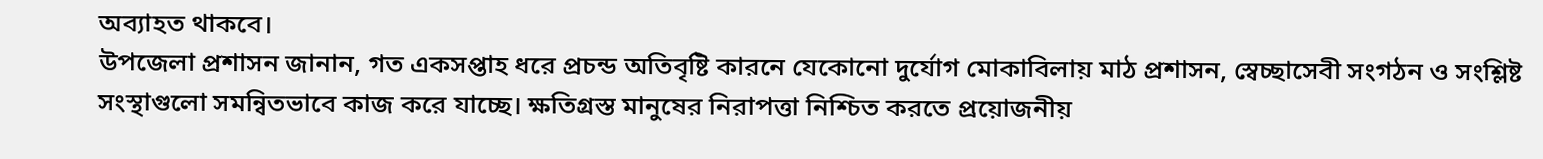অব্যাহত থাকবে।
উপজেলা প্রশাসন জানান, গত একসপ্তাহ ধরে প্রচন্ড অতিবৃষ্টি কারনে যেকোনো দুর্যোগ মোকাবিলায় মাঠ প্রশাসন, স্বেচ্ছাসেবী সংগঠন ও সংশ্লিষ্ট সংস্থাগুলো সমন্বিতভাবে কাজ করে যাচ্ছে। ক্ষতিগ্রস্ত মানুষের নিরাপত্তা নিশ্চিত করতে প্রয়োজনীয়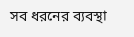সব ধরনের ব্যবস্থা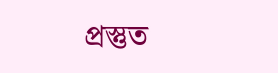প্রস্তুত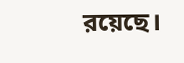রয়েছে।